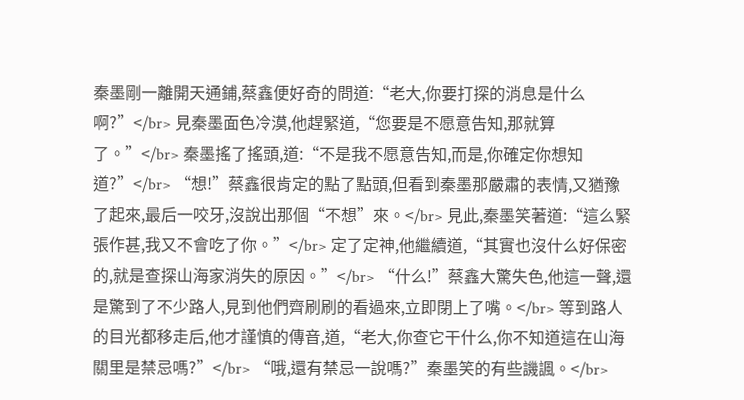秦墨剛一離開天通鋪,蔡鑫便好奇的問道:“老大,你要打探的消息是什么啊?”</br> 見秦墨面色冷漠,他趕緊道,“您要是不愿意告知,那就算了。”</br> 秦墨搖了搖頭,道:“不是我不愿意告知,而是,你確定你想知道?”</br> “想!”蔡鑫很肯定的點了點頭,但看到秦墨那嚴肅的表情,又猶豫了起來,最后一咬牙,沒說出那個“不想”來。</br> 見此,秦墨笑著道:“這么緊張作甚,我又不會吃了你。”</br> 定了定神,他繼續道,“其實也沒什么好保密的,就是查探山海家消失的原因。”</br> “什么!”蔡鑫大驚失色,他這一聲,還是驚到了不少路人,見到他們齊刷刷的看過來,立即閉上了嘴。</br> 等到路人的目光都移走后,他才謹慎的傳音,道,“老大,你查它干什么,你不知道這在山海關里是禁忌嗎?”</br> “哦,還有禁忌一說嗎?”秦墨笑的有些譏諷。</br>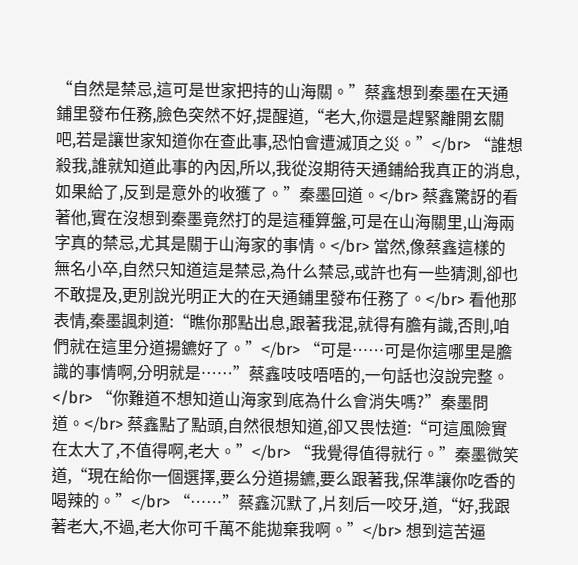“自然是禁忌,這可是世家把持的山海關。”蔡鑫想到秦墨在天通鋪里發布任務,臉色突然不好,提醒道,“老大,你還是趕緊離開玄關吧,若是讓世家知道你在查此事,恐怕會遭滅頂之災。”</br> “誰想殺我,誰就知道此事的內因,所以,我從沒期待天通鋪給我真正的消息,如果給了,反到是意外的收獲了。”秦墨回道。</br> 蔡鑫驚訝的看著他,實在沒想到秦墨竟然打的是這種算盤,可是在山海關里,山海兩字真的禁忌,尤其是關于山海家的事情。</br> 當然,像蔡鑫這樣的無名小卒,自然只知道這是禁忌,為什么禁忌,或許也有一些猜測,卻也不敢提及,更別說光明正大的在天通鋪里發布任務了。</br> 看他那表情,秦墨諷刺道:“瞧你那點出息,跟著我混,就得有膽有識,否則,咱們就在這里分道揚鑣好了。”</br> “可是……可是你這哪里是膽識的事情啊,分明就是……”蔡鑫吱吱唔唔的,一句話也沒說完整。</br> “你難道不想知道山海家到底為什么會消失嗎?”秦墨問道。</br> 蔡鑫點了點頭,自然很想知道,卻又畏怯道:“可這風險實在太大了,不值得啊,老大。”</br> “我覺得值得就行。”秦墨微笑道,“現在給你一個選擇,要么分道揚鑣,要么跟著我,保準讓你吃香的喝辣的。”</br> “……”蔡鑫沉默了,片刻后一咬牙,道,“好,我跟著老大,不過,老大你可千萬不能拋棄我啊。”</br> 想到這苦逼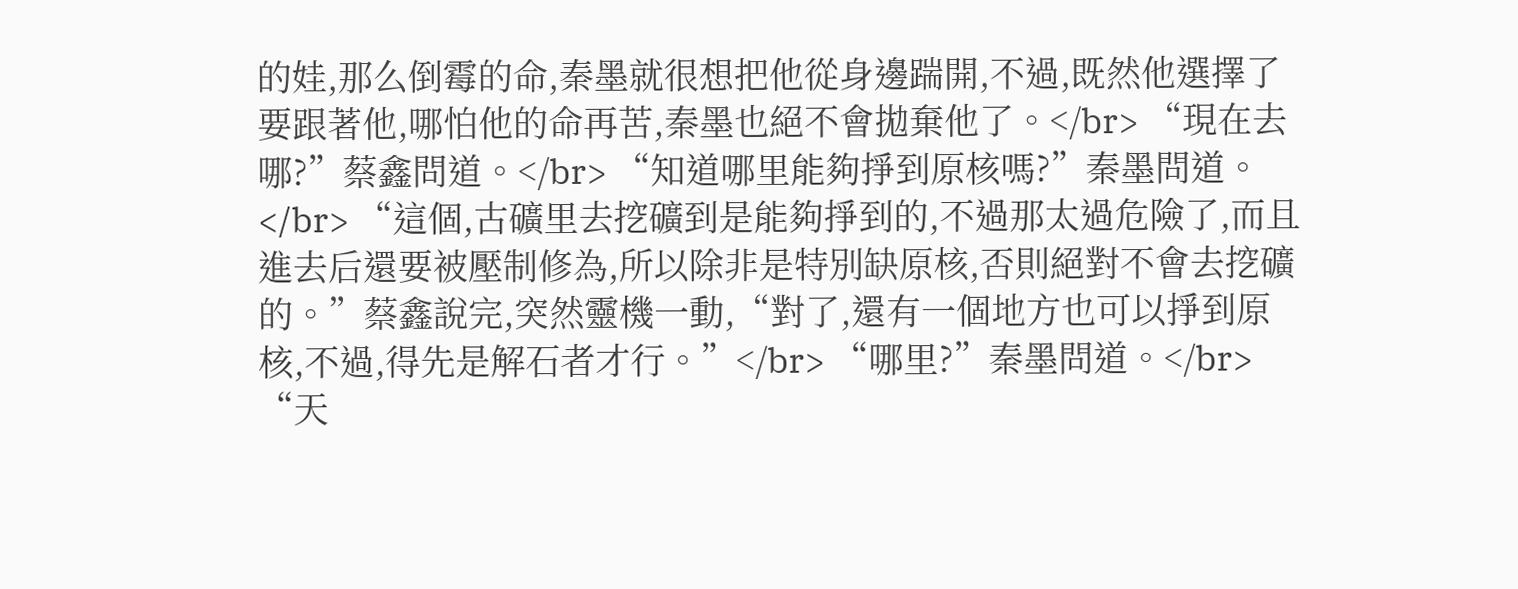的娃,那么倒霉的命,秦墨就很想把他從身邊踹開,不過,既然他選擇了要跟著他,哪怕他的命再苦,秦墨也絕不會拋棄他了。</br> “現在去哪?”蔡鑫問道。</br> “知道哪里能夠掙到原核嗎?”秦墨問道。</br> “這個,古礦里去挖礦到是能夠掙到的,不過那太過危險了,而且進去后還要被壓制修為,所以除非是特別缺原核,否則絕對不會去挖礦的。”蔡鑫說完,突然靈機一動,“對了,還有一個地方也可以掙到原核,不過,得先是解石者才行。”</br> “哪里?”秦墨問道。</br> “天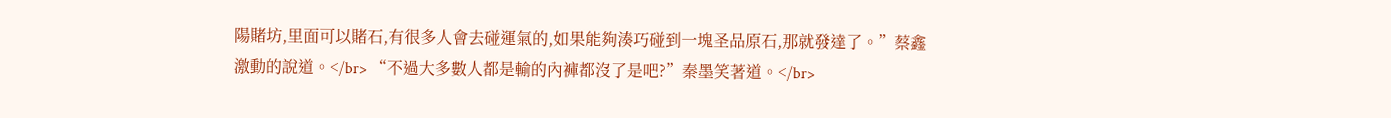陽賭坊,里面可以賭石,有很多人會去碰運氣的,如果能夠湊巧碰到一塊圣品原石,那就發達了。”蔡鑫激動的說道。</br> “不過大多數人都是輸的內褲都沒了是吧?”秦墨笑著道。</br>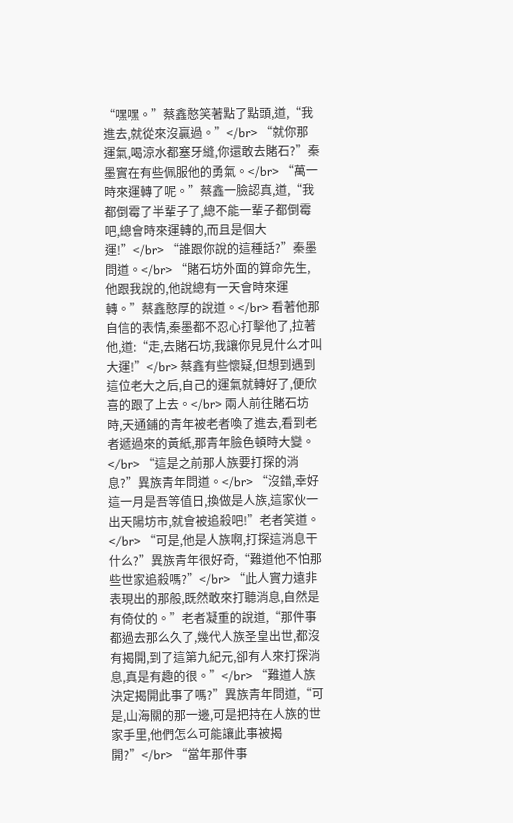“嘿嘿。”蔡鑫憨笑著點了點頭,道,“我進去,就從來沒贏過。”</br> “就你那運氣,喝涼水都塞牙縫,你還敢去賭石?”秦墨實在有些佩服他的勇氣。</br> “萬一時來運轉了呢。”蔡鑫一臉認真,道,“我都倒霉了半輩子了,總不能一輩子都倒霉吧,總會時來運轉的,而且是個大運!”</br> “誰跟你說的這種話?”秦墨問道。</br> “賭石坊外面的算命先生,他跟我說的,他說總有一天會時來運轉。”蔡鑫憨厚的說道。</br> 看著他那自信的表情,秦墨都不忍心打擊他了,拉著他,道:“走,去賭石坊,我讓你見見什么才叫大運!”</br> 蔡鑫有些懷疑,但想到遇到這位老大之后,自己的運氣就轉好了,便欣喜的跟了上去。</br> 兩人前往賭石坊時,天通鋪的青年被老者喚了進去,看到老者遞過來的黃紙,那青年臉色頓時大變。</br> “這是之前那人族要打探的消息?”異族青年問道。</br> “沒錯,幸好這一月是吾等值日,換做是人族,這家伙一出天陽坊市,就會被追殺吧!”老者笑道。</br> “可是,他是人族啊,打探這消息干什么?”異族青年很好奇,“難道他不怕那些世家追殺嗎?”</br> “此人實力遠非表現出的那般,既然敢來打聽消息,自然是有倚仗的。”老者凝重的說道,“那件事都過去那么久了,幾代人族圣皇出世,都沒有揭開,到了這第九紀元,卻有人來打探消息,真是有趣的很。”</br> “難道人族決定揭開此事了嗎?”異族青年問道,“可是,山海關的那一邊,可是把持在人族的世家手里,他們怎么可能讓此事被揭開?”</br> “當年那件事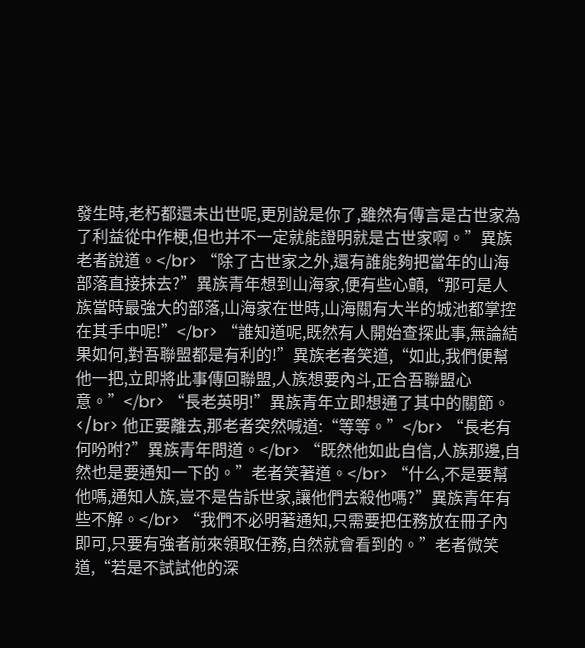發生時,老朽都還未出世呢,更別說是你了,雖然有傳言是古世家為了利益從中作梗,但也并不一定就能證明就是古世家啊。”異族老者說道。</br> “除了古世家之外,還有誰能夠把當年的山海部落直接抹去?”異族青年想到山海家,便有些心顫,“那可是人族當時最強大的部落,山海家在世時,山海關有大半的城池都掌控在其手中呢!”</br> “誰知道呢,既然有人開始查探此事,無論結果如何,對吾聯盟都是有利的!”異族老者笑道,“如此,我們便幫他一把,立即將此事傳回聯盟,人族想要內斗,正合吾聯盟心意。”</br> “長老英明!”異族青年立即想通了其中的關節。</br> 他正要離去,那老者突然喊道:“等等。”</br> “長老有何吩咐?”異族青年問道。</br> “既然他如此自信,人族那邊,自然也是要通知一下的。”老者笑著道。</br> “什么,不是要幫他嗎,通知人族,豈不是告訴世家,讓他們去殺他嗎?”異族青年有些不解。</br> “我們不必明著通知,只需要把任務放在冊子內即可,只要有強者前來領取任務,自然就會看到的。”老者微笑道,“若是不試試他的深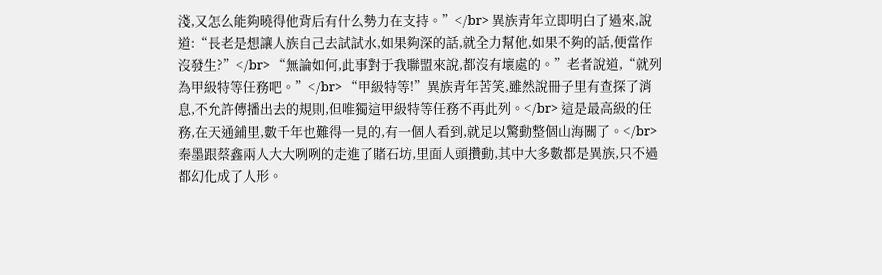淺,又怎么能夠曉得他背后有什么勢力在支持。”</br> 異族青年立即明白了過來,說道:“長老是想讓人族自己去試試水,如果夠深的話,就全力幫他,如果不夠的話,便當作沒發生?”</br> “無論如何,此事對于我聯盟來說,都沒有壞處的。”老者說道,“就列為甲級特等任務吧。”</br> “甲級特等!”異族青年苦笑,雖然說冊子里有查探了消息,不允許傳播出去的規則,但唯獨這甲級特等任務不再此列。</br> 這是最高級的任務,在天通鋪里,數千年也難得一見的,有一個人看到,就足以驚動整個山海關了。</br> 秦墨跟蔡鑫兩人大大咧咧的走進了賭石坊,里面人頭攢動,其中大多數都是異族,只不過都幻化成了人形。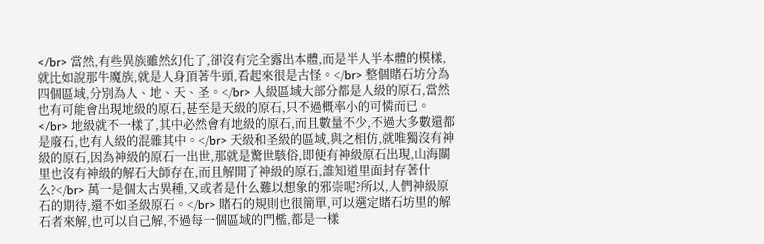</br> 當然,有些異族雖然幻化了,卻沒有完全露出本體,而是半人半本體的模樣,就比如說那牛魔族,就是人身頂著牛頭,看起來很是古怪。</br> 整個賭石坊分為四個區域,分別為人、地、天、圣。</br> 人級區域大部分都是人級的原石,當然也有可能會出現地級的原石,甚至是天級的原石,只不過概率小的可憐而已。</br> 地級就不一樣了,其中必然會有地級的原石,而且數量不少,不過大多數還都是廢石,也有人級的混雜其中。</br> 天級和圣級的區域,與之相仿,就唯獨沒有神級的原石,因為神級的原石一出世,那就是驚世駭俗,即便有神級原石出現,山海關里也沒有神級的解石大師存在,而且解開了神級的原石,誰知道里面封存著什么?</br> 萬一是個太古異種,又或者是什么難以想象的邪崇呢?所以,人們神級原石的期待,還不如圣級原石。</br> 賭石的規則也很簡單,可以選定賭石坊里的解石者來解,也可以自己解,不過每一個區域的門檻,都是一樣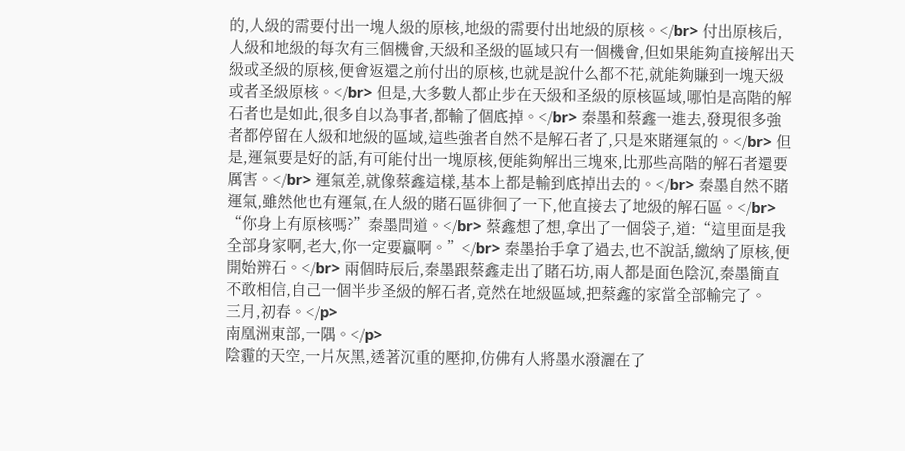的,人級的需要付出一塊人級的原核,地級的需要付出地級的原核。</br> 付出原核后,人級和地級的每次有三個機會,天級和圣級的區域只有一個機會,但如果能夠直接解出天級或圣級的原核,便會返還之前付出的原核,也就是說什么都不花,就能夠賺到一塊天級或者圣級原核。</br> 但是,大多數人都止步在天級和圣級的原核區域,哪怕是高階的解石者也是如此,很多自以為事者,都輸了個底掉。</br> 秦墨和蔡鑫一進去,發現很多強者都停留在人級和地級的區域,這些強者自然不是解石者了,只是來賭運氣的。</br> 但是,運氣要是好的話,有可能付出一塊原核,便能夠解出三塊來,比那些高階的解石者還要厲害。</br> 運氣差,就像蔡鑫這樣,基本上都是輸到底掉出去的。</br> 秦墨自然不賭運氣,雖然他也有運氣,在人級的賭石區徘徊了一下,他直接去了地級的解石區。</br> “你身上有原核嗎?”秦墨問道。</br> 蔡鑫想了想,拿出了一個袋子,道:“這里面是我全部身家啊,老大,你一定要贏啊。”</br> 秦墨抬手拿了過去,也不說話,繳納了原核,便開始辨石。</br> 兩個時辰后,秦墨跟蔡鑫走出了賭石坊,兩人都是面色陰沉,秦墨簡直不敢相信,自己一個半步圣級的解石者,竟然在地級區域,把蔡鑫的家當全部輸完了。
三月,初春。</p>
南凰洲東部,一隅。</p>
陰霾的天空,一片灰黑,透著沉重的壓抑,仿佛有人將墨水潑灑在了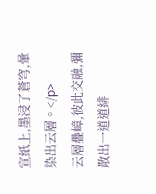宣紙上,墨浸了蒼穹,暈染出云層。</p>
云層疊嶂,彼此交融,彌散出一道道緋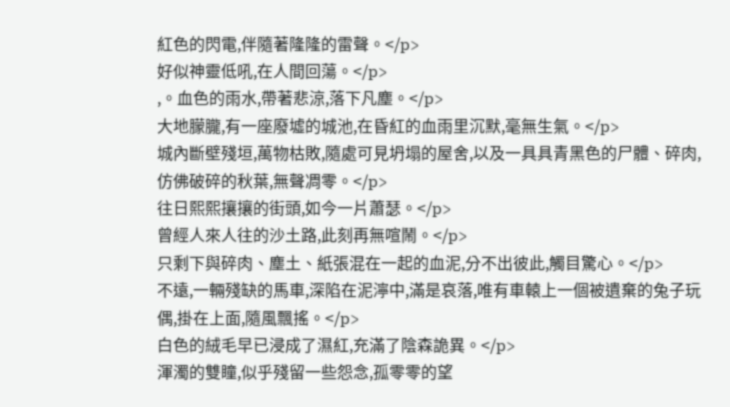紅色的閃電,伴隨著隆隆的雷聲。</p>
好似神靈低吼,在人間回蕩。</p>
,。血色的雨水,帶著悲涼,落下凡塵。</p>
大地朦朧,有一座廢墟的城池,在昏紅的血雨里沉默,毫無生氣。</p>
城內斷壁殘垣,萬物枯敗,隨處可見坍塌的屋舍,以及一具具青黑色的尸體、碎肉,仿佛破碎的秋葉,無聲凋零。</p>
往日熙熙攘攘的街頭,如今一片蕭瑟。</p>
曾經人來人往的沙土路,此刻再無喧鬧。</p>
只剩下與碎肉、塵土、紙張混在一起的血泥,分不出彼此,觸目驚心。</p>
不遠,一輛殘缺的馬車,深陷在泥濘中,滿是哀落,唯有車轅上一個被遺棄的兔子玩偶,掛在上面,隨風飄搖。</p>
白色的絨毛早已浸成了濕紅,充滿了陰森詭異。</p>
渾濁的雙瞳,似乎殘留一些怨念,孤零零的望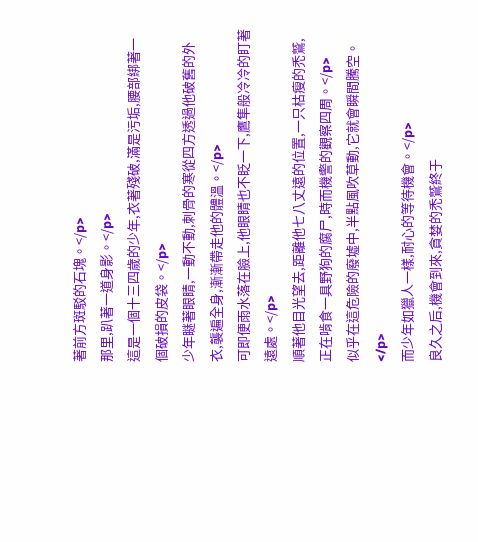著前方斑駁的石塊。</p>
那里,趴著一道身影。</p>
這是一個十三四歲的少年,衣著殘破,滿是污垢,腰部綁著一個破損的皮袋。</p>
少年瞇著眼睛,一動不動,刺骨的寒從四方透過他破舊的外衣,襲遍全身,漸漸帶走他的體溫。</p>
可即便雨水落在臉上,他眼睛也不眨一下,鷹隼般冷冷的盯著遠處。</p>
順著他目光望去,距離他七八丈遠的位置,一只枯瘦的禿鷲,正在啃食一具野狗的腐尸,時而機警的觀察四周。</p>
似乎在這危險的廢墟中,半點風吹草動,它就會瞬間騰空。</p>
而少年如獵人一樣,耐心的等待機會。</p>
良久之后,機會到來,貪婪的禿鷲終于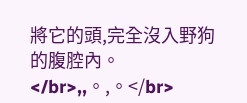將它的頭,完全沒入野狗的腹腔內。</br>,,。,。</br>